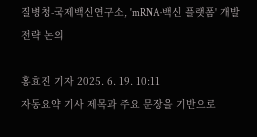질병청-국제백신연구소, 'mRNA·백신 플랫폼' 개발전략 논의

홍효진 기자 2025. 6. 19. 10:11
자동요약 기사 제목과 주요 문장을 기반으로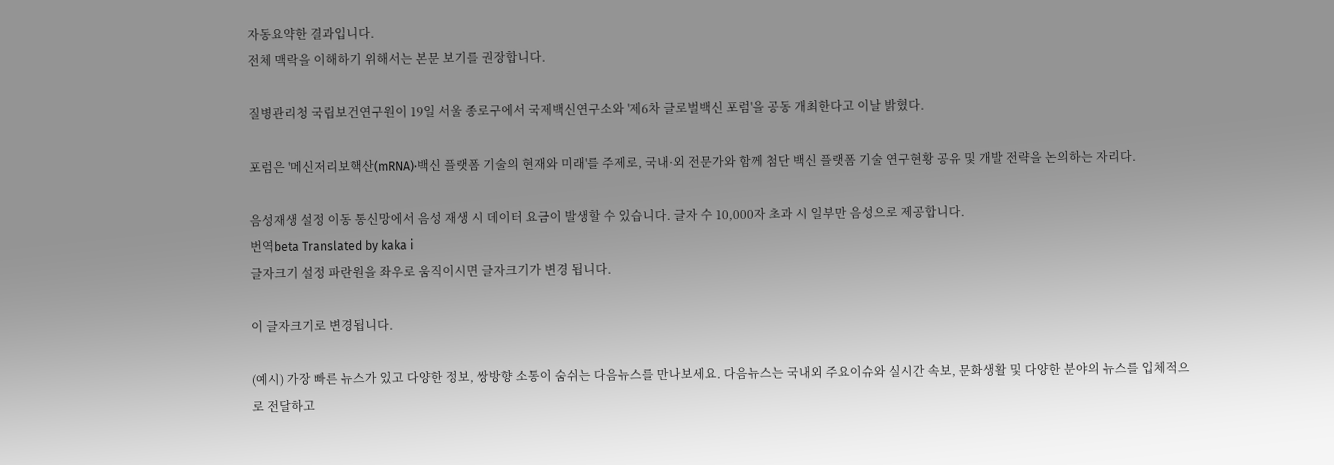자동요약한 결과입니다.
전체 맥락을 이해하기 위해서는 본문 보기를 권장합니다.

질병관리청 국립보건연구원이 19일 서울 종로구에서 국제백신연구소와 '제6차 글로벌백신 포럼'을 공동 개최한다고 이날 밝혔다.

포럼은 '메신저리보핵산(mRNA)·백신 플랫폼 기술의 현재와 미래'를 주제로, 국내·외 전문가와 함께 첨단 백신 플랫폼 기술 연구현황 공유 및 개발 전략을 논의하는 자리다.

음성재생 설정 이동 통신망에서 음성 재생 시 데이터 요금이 발생할 수 있습니다. 글자 수 10,000자 초과 시 일부만 음성으로 제공합니다.
번역beta Translated by kaka i
글자크기 설정 파란원을 좌우로 움직이시면 글자크기가 변경 됩니다.

이 글자크기로 변경됩니다.

(예시) 가장 빠른 뉴스가 있고 다양한 정보, 쌍방향 소통이 숨쉬는 다음뉴스를 만나보세요. 다음뉴스는 국내외 주요이슈와 실시간 속보, 문화생활 및 다양한 분야의 뉴스를 입체적으로 전달하고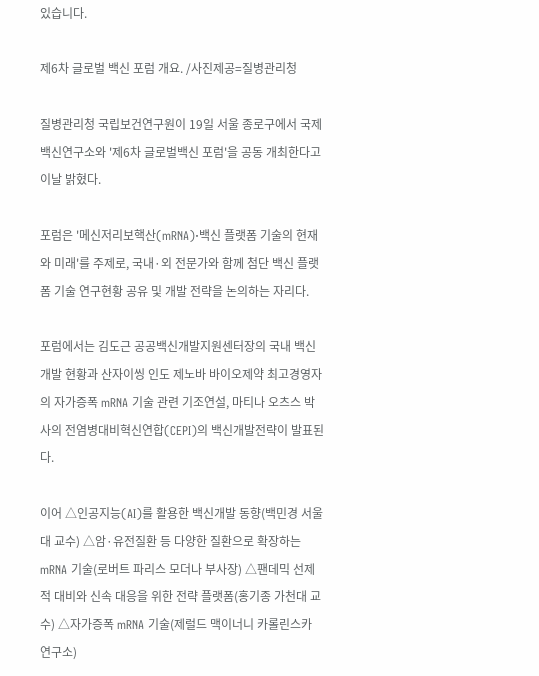있습니다.

제6차 글로벌 백신 포럼 개요. /사진제공=질병관리청

질병관리청 국립보건연구원이 19일 서울 종로구에서 국제백신연구소와 '제6차 글로벌백신 포럼'을 공동 개최한다고 이날 밝혔다.

포럼은 '메신저리보핵산(mRNA)·백신 플랫폼 기술의 현재와 미래'를 주제로, 국내·외 전문가와 함께 첨단 백신 플랫폼 기술 연구현황 공유 및 개발 전략을 논의하는 자리다.

포럼에서는 김도근 공공백신개발지원센터장의 국내 백신개발 현황과 산자이씽 인도 제노바 바이오제약 최고경영자의 자가증폭 mRNA 기술 관련 기조연설, 마티나 오츠스 박사의 전염병대비혁신연합(CEPI)의 백신개발전략이 발표된다.

이어 △인공지능(AI)를 활용한 백신개발 동향(백민경 서울대 교수) △암·유전질환 등 다양한 질환으로 확장하는 mRNA 기술(로버트 파리스 모더나 부사장) △팬데믹 선제적 대비와 신속 대응을 위한 전략 플랫폼(홍기종 가천대 교수) △자가증폭 mRNA 기술(제럴드 맥이너니 카롤린스카 연구소)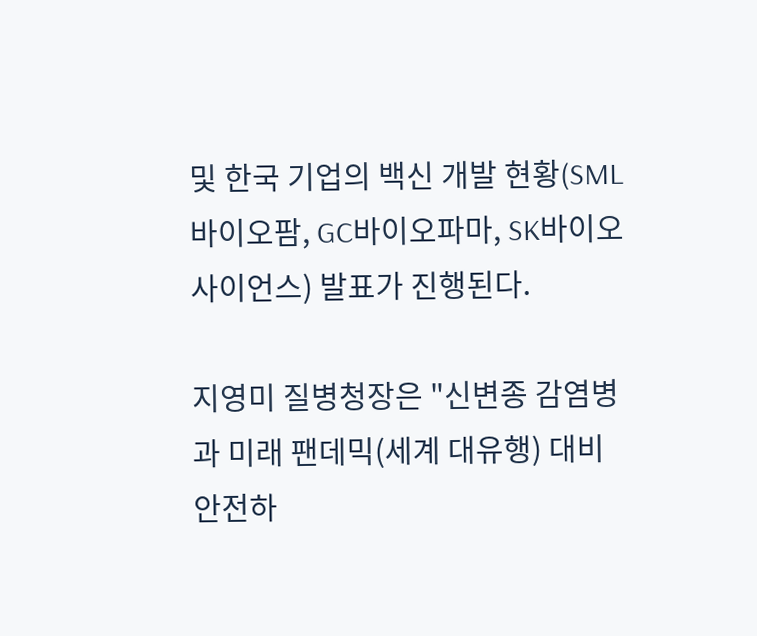및 한국 기업의 백신 개발 현황(SML 바이오팜, GC바이오파마, SK바이오사이언스) 발표가 진행된다.

지영미 질병청장은 "신변종 감염병과 미래 팬데믹(세계 대유행) 대비 안전하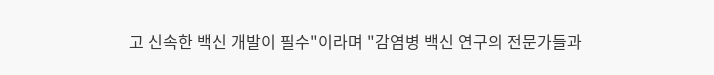고 신속한 백신 개발이 필수"이라며 "감염병 백신 연구의 전문가들과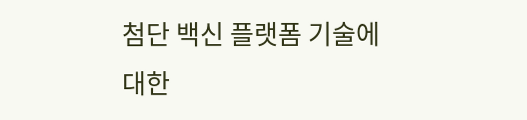첨단 백신 플랫폼 기술에 대한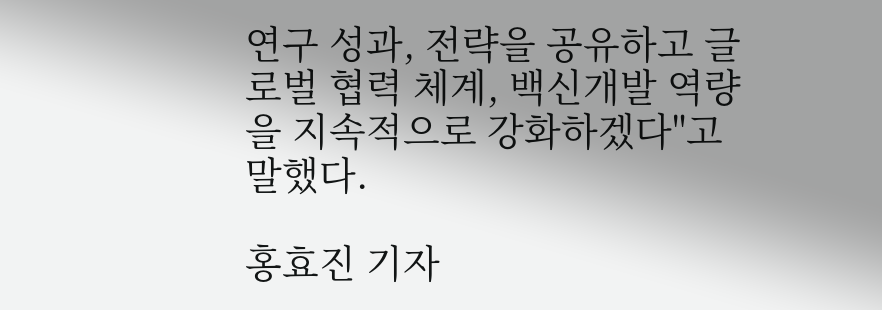연구 성과, 전략을 공유하고 글로벌 협력 체계, 백신개발 역량을 지속적으로 강화하겠다"고 말했다.

홍효진 기자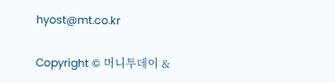hyost@mt.co.kr

Copyright © 머니투데이 &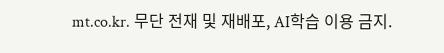mt.co.kr. 무단 전재 및 재배포, AI학습 이용 금지.